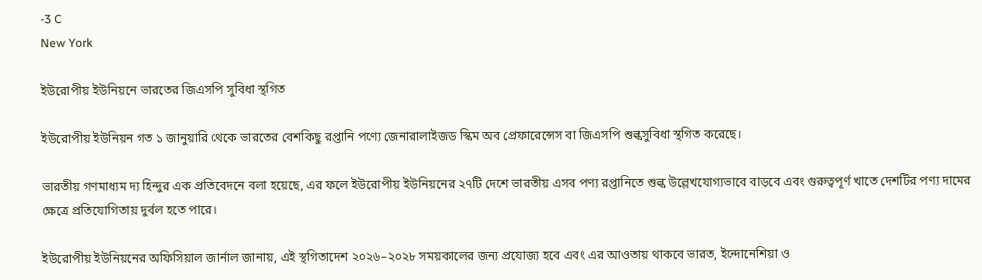-3 C
New York

ইউরোপীয় ইউনিয়নে ভারতের জিএসপি সুবিধা স্থগিত

ইউরোপীয় ইউনিয়ন গত ১ জানুয়ারি থেকে ভারতের বেশকিছু রপ্তানি পণ্যে জেনারালাইজড স্কিম অব প্রেফারেন্সেস বা জিএসপি শুল্কসুবিধা স্থগিত করেছে।

ভারতীয় গণমাধ্যম দ্য হিন্দুর এক প্রতিবেদনে বলা হয়েছে, এর ফলে ইউরোপীয় ইউনিয়নের ২৭টি দেশে ভারতীয় এসব পণ্য রপ্তানিতে শুল্ক উল্লেখযোগ্যভাবে বাড়বে এবং গুরুত্বপূর্ণ খাতে দেশটির পণ্য দামের ক্ষেত্রে প্রতিযোগিতায় দুর্বল হতে পারে।

ইউরোপীয় ইউনিয়নের অফিসিয়াল জার্নাল জানায়, এই স্থগিতাদেশ ২০২৬–২০২৮ সময়কালের জন্য প্রযোজ্য হবে এবং এর আওতায় থাকবে ভারত, ইন্দোনেশিয়া ও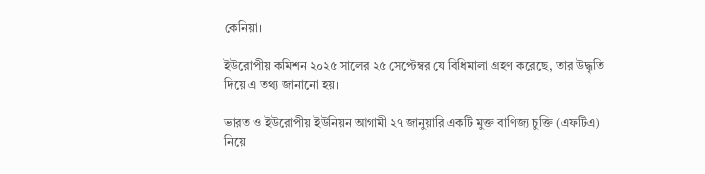কেনিয়া।

ইউরোপীয় কমিশন ২০২৫ সালের ২৫ সেপ্টেম্বর যে বিধিমালা গ্রহণ করেছে, তার উদ্ধৃতি দিয়ে এ তথ্য জানানো হয়।

ভারত ও ইউরোপীয় ইউনিয়ন আগামী ২৭ জানুয়ারি একটি মুক্ত বাণিজ্য চুক্তি (এফটিএ) নিয়ে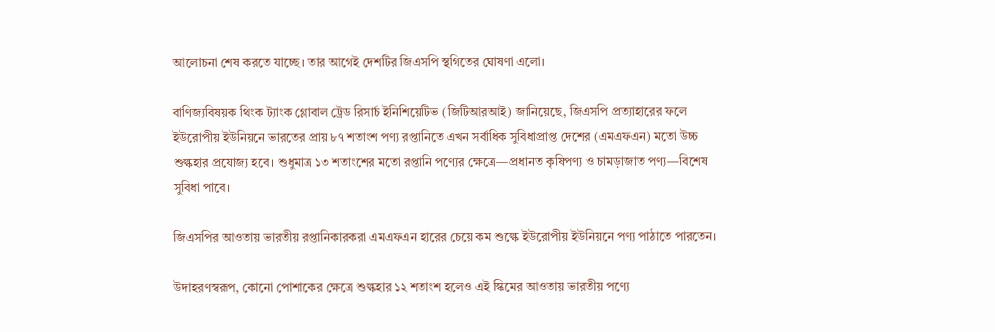আলোচনা শেষ করতে যাচ্ছে। তার আগেই দেশটির জিএসপি স্থগিতের ঘোষণা এলো।

বাণিজ্যবিষয়ক থিংক ট্যাংক গ্লোবাল ট্রেড রিসার্চ ইনিশিয়েটিভ (জিটিআরআই) জানিয়েছে, জিএসপি প্রত্যাহারের ফলে ইউরোপীয় ইউনিয়নে ভারতের প্রায় ৮৭ শতাংশ পণ্য রপ্তানিতে এখন সর্বাধিক সুবিধাপ্রাপ্ত দেশের (এমএফএন) মতো উচ্চ শুল্কহার প্রযোজ্য হবে। শুধুমাত্র ১৩ শতাংশের মতো রপ্তানি পণ্যের ক্ষেত্রে—প্রধানত কৃষিপণ্য ও চামড়াজাত পণ্য—বিশেষ সুবিধা পাবে।

জিএসপির আওতায় ভারতীয় রপ্তানিকারকরা এমএফএন হারের চেয়ে কম শুল্কে ইউরোপীয় ইউনিয়নে পণ্য পাঠাতে পারতেন।

উদাহরণস্বরূপ, কোনো পোশাকের ক্ষেত্রে শুল্কহার ১২ শতাংশ হলেও এই স্কিমের আওতায় ভারতীয় পণ্যে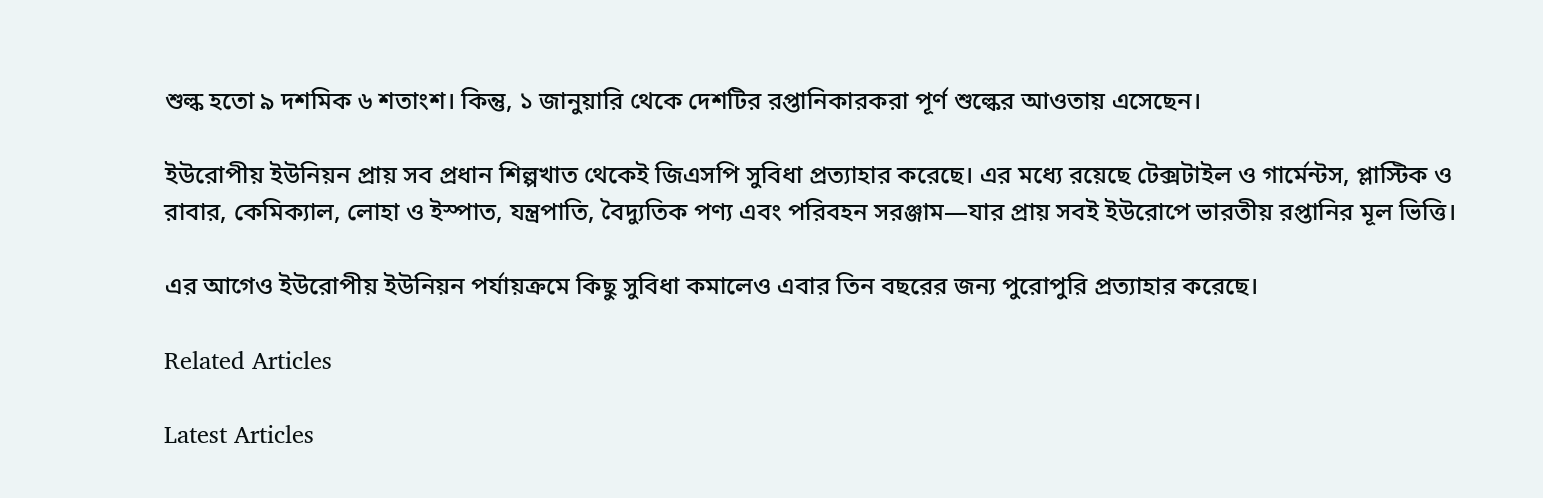শুল্ক হতো ৯ দশমিক ৬ শতাংশ। কিন্তু, ১ জানুয়ারি থেকে দেশটির রপ্তানিকারকরা পূর্ণ শুল্কের আওতায় এসেছেন।

ইউরোপীয় ইউনিয়ন প্রায় সব প্রধান শিল্পখাত থেকেই জিএসপি সুবিধা প্রত্যাহার করেছে। এর মধ্যে রয়েছে টেক্সটাইল ও গার্মেন্টস, প্লাস্টিক ও রাবার, কেমিক্যাল, লোহা ও ইস্পাত, যন্ত্রপাতি, বৈদ্যুতিক পণ্য এবং পরিবহন সরঞ্জাম—যার প্রায় সবই ইউরোপে ভারতীয় রপ্তানির মূল ভিত্তি।

এর আগেও ইউরোপীয় ইউনিয়ন পর্যায়ক্রমে কিছু সুবিধা কমালেও এবার তিন বছরের জন্য পুরোপুরি প্রত্যাহার করেছে।

Related Articles

Latest Articles